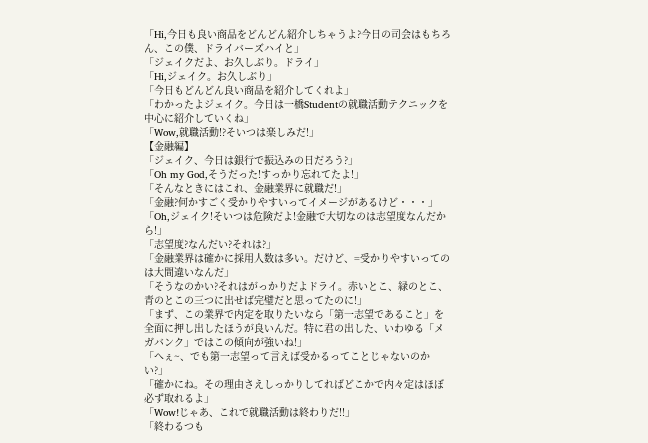「Hi,今日も良い商品をどんどん紹介しちゃうよ?今日の司会はもちろん、この僕、ドライバーズハイと」
「ジェイクだよ、お久しぶり。ドライ」
「Hi,ジェイク。お久しぶり」
「今日もどんどん良い商品を紹介してくれよ」
「わかったよジェイク。今日は一橋Studentの就職活動テクニックを中心に紹介していくね」
「Wow,就職活動!?そいつは楽しみだ!」
【金融編】
「ジェイク、今日は銀行で振込みの日だろう?」
「Oh my God,そうだった!すっかり忘れてたよ!」
「そんなときにはこれ、金融業界に就職だ!」
「金融?何かすごく受かりやすいってイメージがあるけど・・・」
「Oh,ジェイク!そいつは危険だよ!金融で大切なのは志望度なんだから!」
「志望度?なんだい?それは?」
「金融業界は確かに採用人数は多い。だけど、=受かりやすいってのは大間違いなんだ」
「そうなのかい?それはがっかりだよドライ。赤いとこ、緑のとこ、青のとこの三つに出せば完璧だと思ってたのに!」
「まず、この業界で内定を取りたいなら「第一志望であること」を全面に押し出したほうが良いんだ。特に君の出した、いわゆる「メガバンク」ではこの傾向が強いね!」
「へぇ~、でも第一志望って言えば受かるってことじゃないのかい?」
「確かにね。その理由さえしっかりしてればどこかで内々定はほぼ必ず取れるよ」
「Wow!じゃあ、これで就職活動は終わりだ!!」
「終わるつも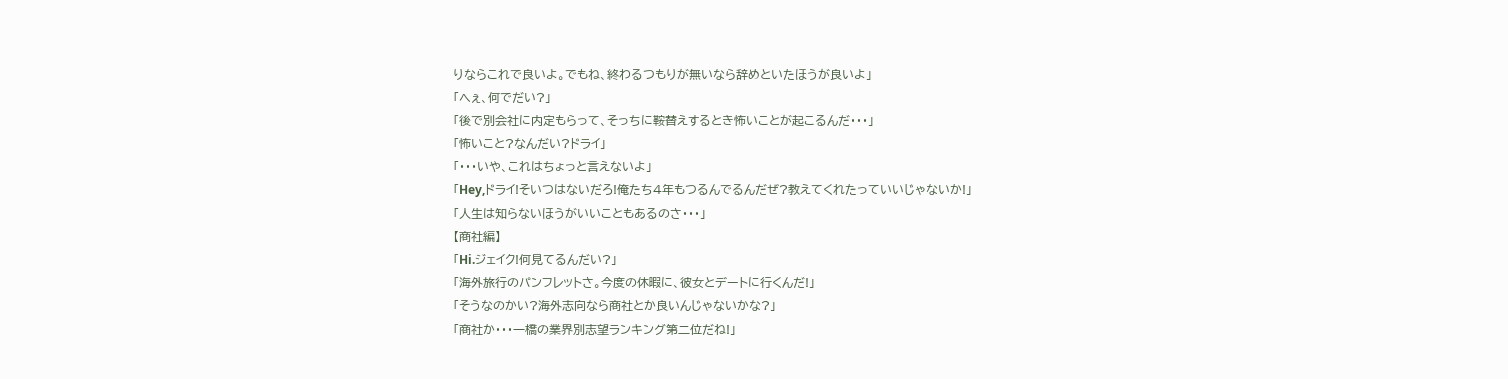りならこれで良いよ。でもね、終わるつもりが無いなら辞めといたほうが良いよ」
「へぇ、何でだい?」
「後で別会社に内定もらって、そっちに鞍替えするとき怖いことが起こるんだ・・・」
「怖いこと?なんだい?ドライ」
「・・・いや、これはちょっと言えないよ」
「Hey,ドライ!そいつはないだろ!俺たち4年もつるんでるんだぜ?教えてくれたっていいじゃないか!」
「人生は知らないほうがいいこともあるのさ・・・」
【商社編】
「Hi.ジェイク!何見てるんだい?」
「海外旅行のパンフレットさ。今度の休暇に、彼女とデートに行くんだ!」
「そうなのかい?海外志向なら商社とか良いんじゃないかな?」
「商社か・・・一橋の業界別志望ランキング第二位だね!」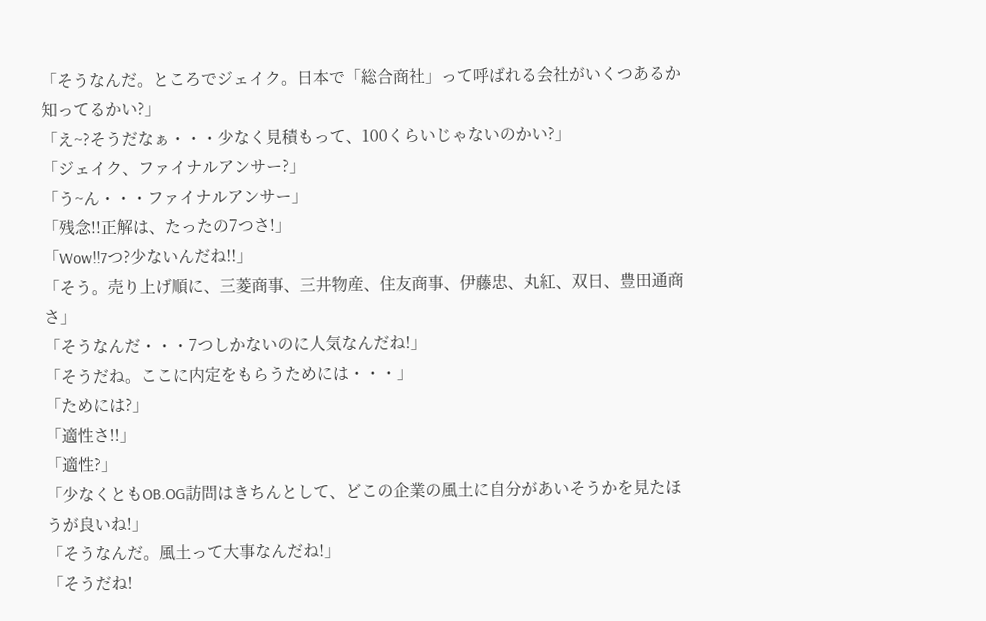「そうなんだ。ところでジェイク。日本で「総合商社」って呼ばれる会社がいくつあるか知ってるかい?」
「え~?そうだなぁ・・・少なく見積もって、100くらいじゃないのかい?」
「ジェイク、ファイナルアンサー?」
「う~ん・・・ファイナルアンサー」
「残念!!正解は、たったの7つさ!」
「Wow!!7つ?少ないんだね!!」
「そう。売り上げ順に、三菱商事、三井物産、住友商事、伊藤忠、丸紅、双日、豊田通商さ」
「そうなんだ・・・7つしかないのに人気なんだね!」
「そうだね。ここに内定をもらうためには・・・」
「ためには?」
「適性さ!!」
「適性?」
「少なくともOB.OG訪問はきちんとして、どこの企業の風土に自分があいそうかを見たほうが良いね!」
「そうなんだ。風土って大事なんだね!」
「そうだね!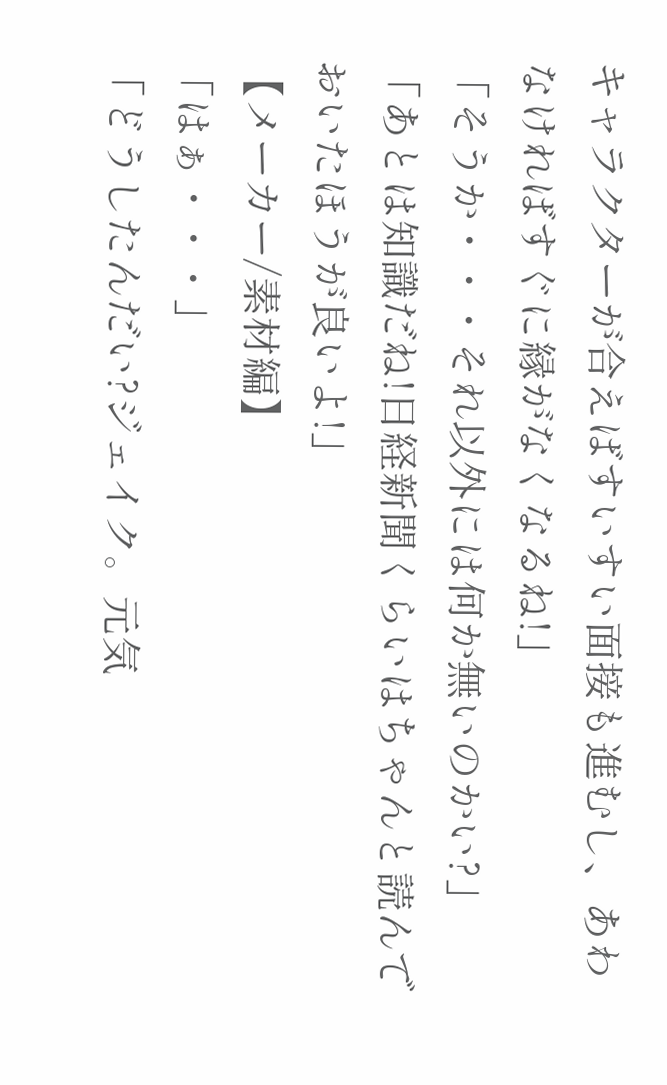キャラクターが合えばすいすい面接も進むし、あわなければすぐに縁がなくなるね!」
「そうか・・・それ以外には何か無いのかい?」
「あとは知識だね!日経新聞くらいはちゃんと読んでおいたほうが良いよ!」
【メーカー/素材編】
「はぁ・・・」
「どうしたんだい?ジェイク。元気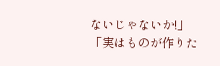ないじゃないか!」
「実はものが作りた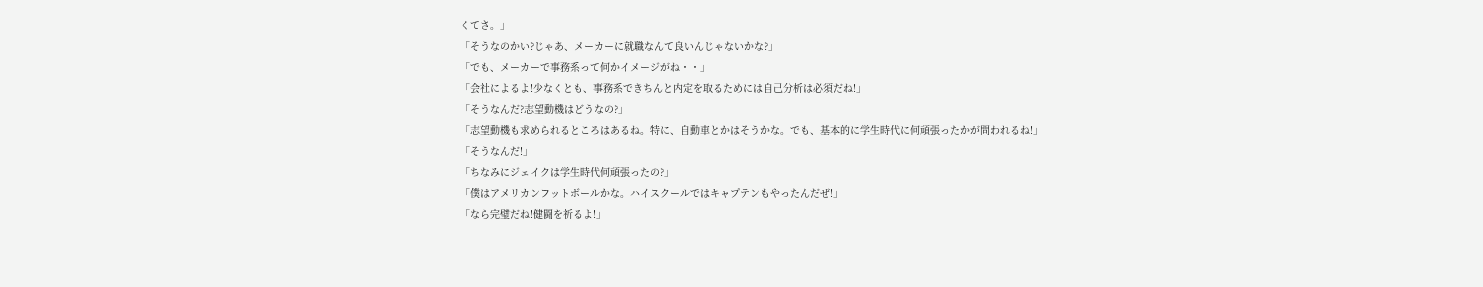くてさ。」
「そうなのかい?じゃあ、メーカーに就職なんて良いんじゃないかな?」
「でも、メーカーで事務系って何かイメージがね・・」
「会社によるよ!少なくとも、事務系できちんと内定を取るためには自己分析は必須だね!」
「そうなんだ?志望動機はどうなの?」
「志望動機も求められるところはあるね。特に、自動車とかはそうかな。でも、基本的に学生時代に何頑張ったかが問われるね!」
「そうなんだ!」
「ちなみにジェイクは学生時代何頑張ったの?」
「僕はアメリカンフットボールかな。ハイスクールではキャプテンもやったんだぜ!」
「なら完璧だね!健闘を祈るよ!」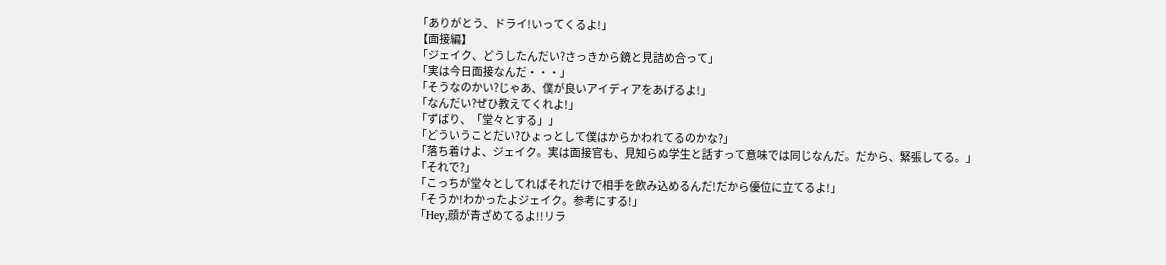「ありがとう、ドライ!いってくるよ!」
【面接編】
「ジェイク、どうしたんだい?さっきから鏡と見詰め合って」
「実は今日面接なんだ・・・」
「そうなのかい?じゃあ、僕が良いアイディアをあげるよ!」
「なんだい?ぜひ教えてくれよ!」
「ずばり、「堂々とする」」
「どういうことだい?ひょっとして僕はからかわれてるのかな?」
「落ち着けよ、ジェイク。実は面接官も、見知らぬ学生と話すって意味では同じなんだ。だから、緊張してる。」
「それで?」
「こっちが堂々としてればそれだけで相手を飲み込めるんだ!だから優位に立てるよ!」
「そうか!わかったよジェイク。参考にする!」
「Hey,顔が青ざめてるよ!!リラ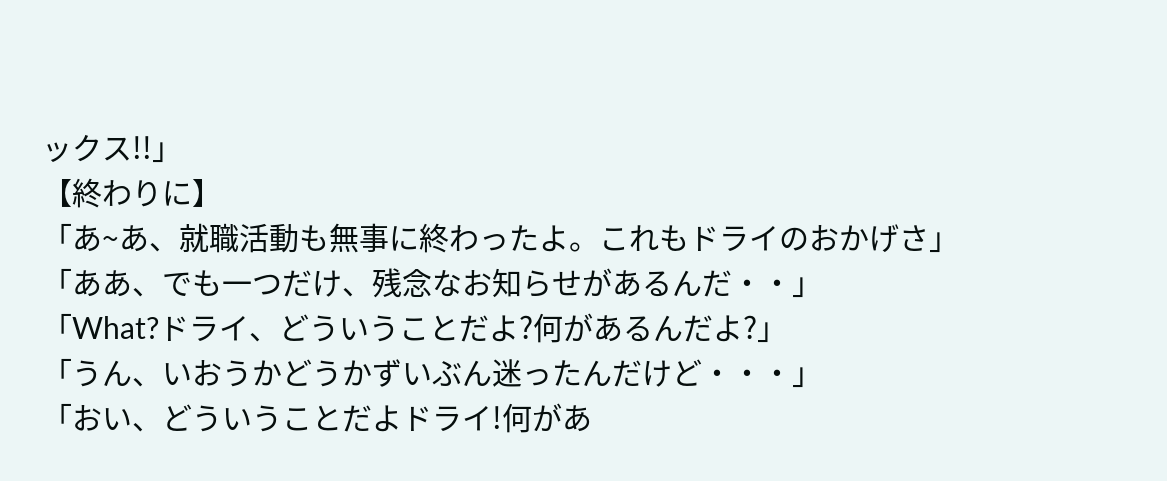ックス!!」
【終わりに】
「あ~あ、就職活動も無事に終わったよ。これもドライのおかげさ」
「ああ、でも一つだけ、残念なお知らせがあるんだ・・」
「What?ドライ、どういうことだよ?何があるんだよ?」
「うん、いおうかどうかずいぶん迷ったんだけど・・・」
「おい、どういうことだよドライ!何があ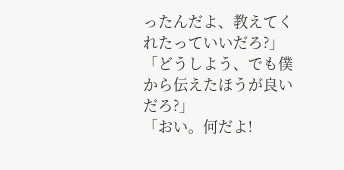ったんだよ、教えてくれたっていいだろ?」
「どうしよう、でも僕から伝えたほうが良いだろ?」
「おい。何だよ!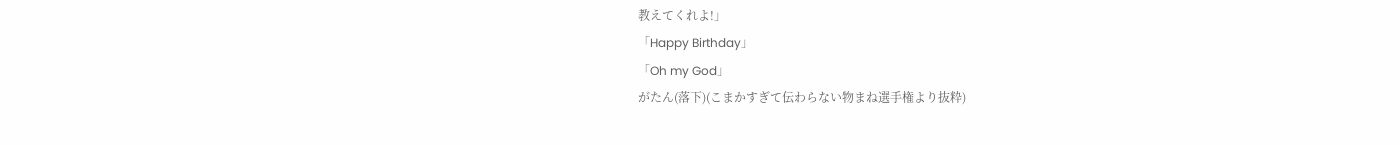教えてくれよ!」
「Happy Birthday」
「Oh my God」
がたん(落下)(こまかすぎて伝わらない物まね選手権より抜粋)